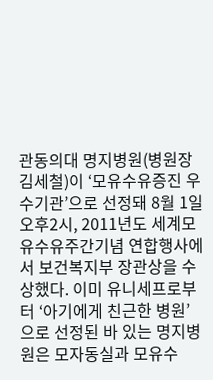관동의대 명지병원(병원장 김세철)이 ‘모유수유증진 우수기관’으로 선정돼 8월 1일 오후2시, 2011년도 세계모유수유주간기념 연합행사에서 보건복지부 장관상을 수상했다. 이미 유니세프로부터 ‘아기에게 친근한 병원’으로 선정된 바 있는 명지병원은 모자동실과 모유수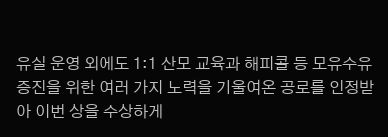유실 운영 외에도 1:1 산모 교육과 해피콜 등 모유수유 증진을 위한 여러 가지 노력을 기울여온 공로를 인정받아 이번 상을 수상하게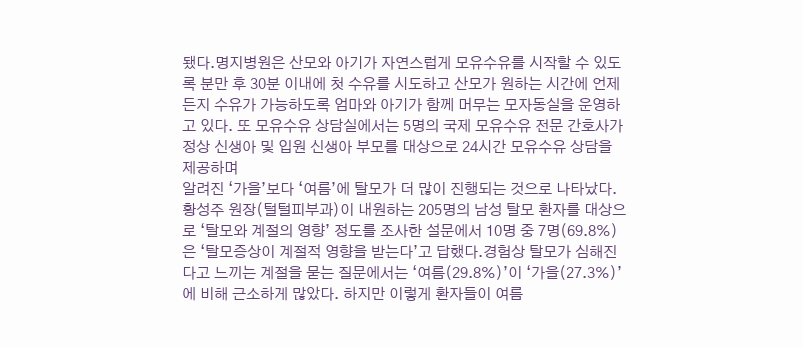됐다.명지병원은 산모와 아기가 자연스럽게 모유수유를 시작할 수 있도록 분만 후 30분 이내에 첫 수유를 시도하고 산모가 원하는 시간에 언제든지 수유가 가능하도록 엄마와 아기가 함께 머무는 모자동실을 운영하고 있다. 또 모유수유 상담실에서는 5명의 국제 모유수유 전문 간호사가 정상 신생아 및 입원 신생아 부모를 대상으로 24시간 모유수유 상담을 제공하며
알려진 ‘가을’보다 ‘여름’에 탈모가 더 많이 진행되는 것으로 나타났다.황성주 원장(털털피부과)이 내원하는 205명의 남성 탈모 환자를 대상으로 ‘탈모와 계절의 영향’ 정도를 조사한 설문에서 10명 중 7명(69.8%)은 ‘탈모증상이 계절적 영향을 받는다’고 답했다.경험상 탈모가 심해진다고 느끼는 계절을 묻는 질문에서는 ‘여름(29.8%)’이 ‘가을(27.3%)’에 비해 근소하게 많았다. 하지만 이렇게 환자들이 여름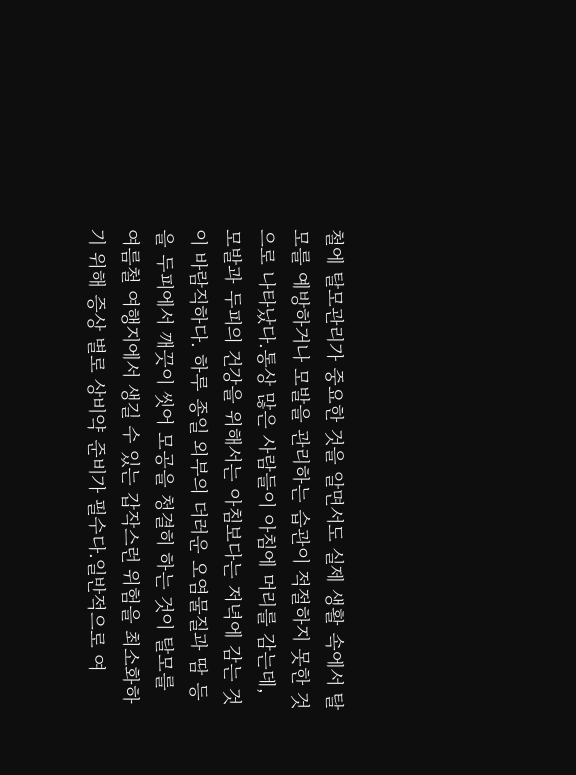철에 탈모관리가 중요한 것을 알면서도 실제 생활 속에서 탈모를 예방하거나 모발을 관리하는 습관이 적절하지 못한 것으로 나타났다.통상 많은 사람들이 아침에 머리를 감는데, 모발과 두피의 건강을 위해서는 아침보다는 저녁에 감는 것이 바람직하다. 하루 종일 외부의 더러운 오염물질과 땀 등을 두피에서 깨끗이 씻어 모공을 청결히 하는 것이 탈모를
여름철 여행지에서 생길 수 있는 갑작스런 위험을 최소화하기 위해 증상 별로 상비약 준비가 필수다.일반적으로 여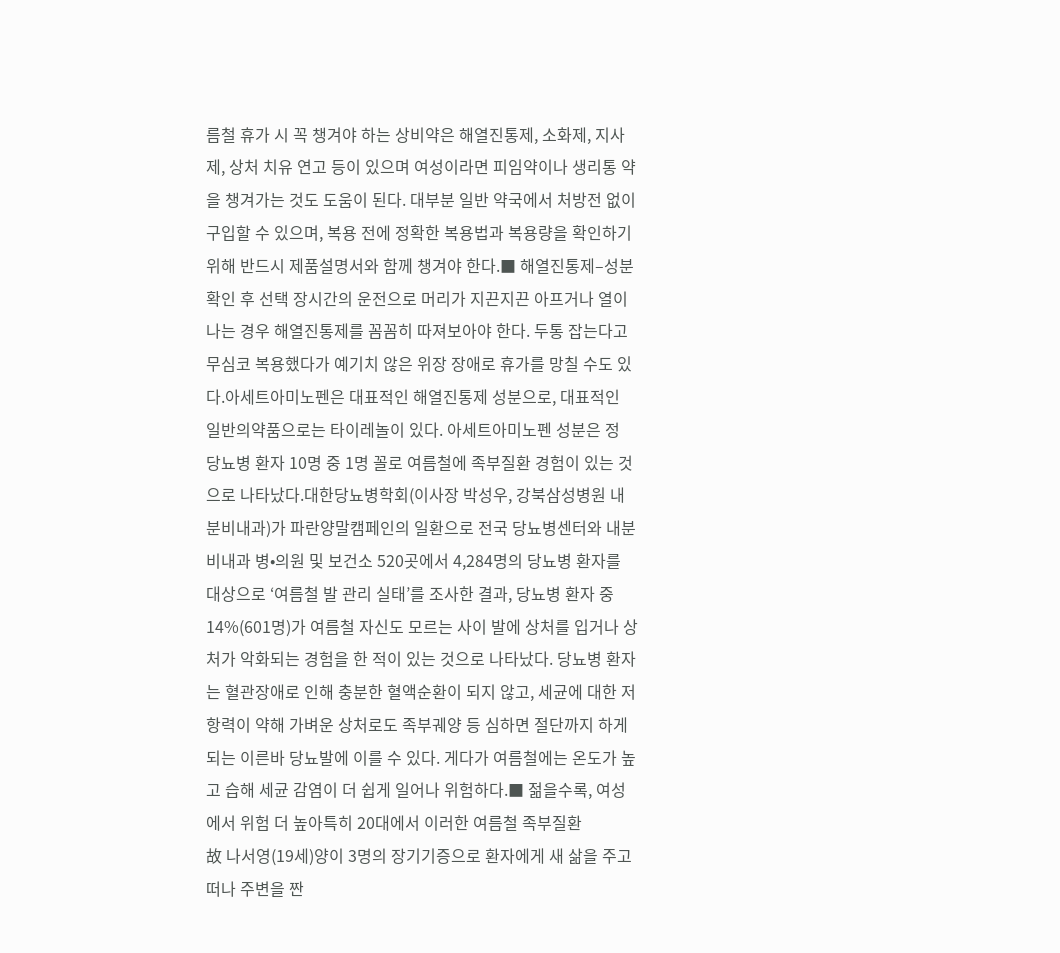름철 휴가 시 꼭 챙겨야 하는 상비약은 해열진통제, 소화제, 지사제, 상처 치유 연고 등이 있으며 여성이라면 피임약이나 생리통 약을 챙겨가는 것도 도움이 된다. 대부분 일반 약국에서 처방전 없이 구입할 수 있으며, 복용 전에 정확한 복용법과 복용량을 확인하기 위해 반드시 제품설명서와 함께 챙겨야 한다.■ 해열진통제–성분 확인 후 선택 장시간의 운전으로 머리가 지끈지끈 아프거나 열이 나는 경우 해열진통제를 꼼꼼히 따져보아야 한다. 두통 잡는다고 무심코 복용했다가 예기치 않은 위장 장애로 휴가를 망칠 수도 있다.아세트아미노펜은 대표적인 해열진통제 성분으로, 대표적인 일반의약품으로는 타이레놀이 있다. 아세트아미노펜 성분은 정
당뇨병 환자 10명 중 1명 꼴로 여름철에 족부질환 경험이 있는 것으로 나타났다.대한당뇨병학회(이사장 박성우, 강북삼성병원 내분비내과)가 파란양말캠페인의 일환으로 전국 당뇨병센터와 내분비내과 병•의원 및 보건소 520곳에서 4,284명의 당뇨병 환자를 대상으로 ‘여름철 발 관리 실태’를 조사한 결과, 당뇨병 환자 중 14%(601명)가 여름철 자신도 모르는 사이 발에 상처를 입거나 상처가 악화되는 경험을 한 적이 있는 것으로 나타났다. 당뇨병 환자는 혈관장애로 인해 충분한 혈액순환이 되지 않고, 세균에 대한 저항력이 약해 가벼운 상처로도 족부궤양 등 심하면 절단까지 하게 되는 이른바 당뇨발에 이를 수 있다. 게다가 여름철에는 온도가 높고 습해 세균 감염이 더 쉽게 일어나 위험하다.■ 젊을수록, 여성에서 위험 더 높아특히 20대에서 이러한 여름철 족부질환
故 나서영(19세)양이 3명의 장기기증으로 환자에게 새 삶을 주고 떠나 주변을 짠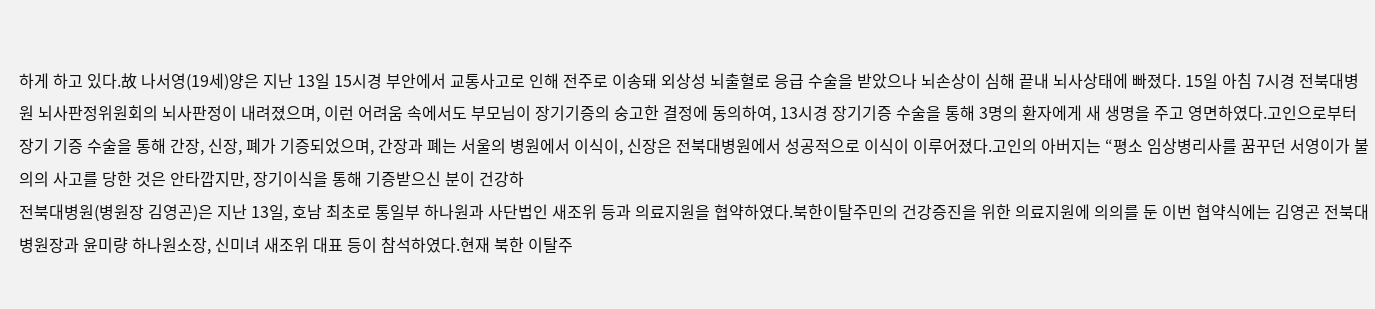하게 하고 있다.故 나서영(19세)양은 지난 13일 15시경 부안에서 교통사고로 인해 전주로 이송돼 외상성 뇌출혈로 응급 수술을 받았으나 뇌손상이 심해 끝내 뇌사상태에 빠졌다. 15일 아침 7시경 전북대병원 뇌사판정위원회의 뇌사판정이 내려졌으며, 이런 어려움 속에서도 부모님이 장기기증의 숭고한 결정에 동의하여, 13시경 장기기증 수술을 통해 3명의 환자에게 새 생명을 주고 영면하였다.고인으로부터 장기 기증 수술을 통해 간장, 신장, 폐가 기증되었으며, 간장과 폐는 서울의 병원에서 이식이, 신장은 전북대병원에서 성공적으로 이식이 이루어졌다.고인의 아버지는 “평소 임상병리사를 꿈꾸던 서영이가 불의의 사고를 당한 것은 안타깝지만, 장기이식을 통해 기증받으신 분이 건강하
전북대병원(병원장 김영곤)은 지난 13일, 호남 최초로 통일부 하나원과 사단법인 새조위 등과 의료지원을 협약하였다.북한이탈주민의 건강증진을 위한 의료지원에 의의를 둔 이번 협약식에는 김영곤 전북대병원장과 윤미량 하나원소장, 신미녀 새조위 대표 등이 참석하였다.현재 북한 이탈주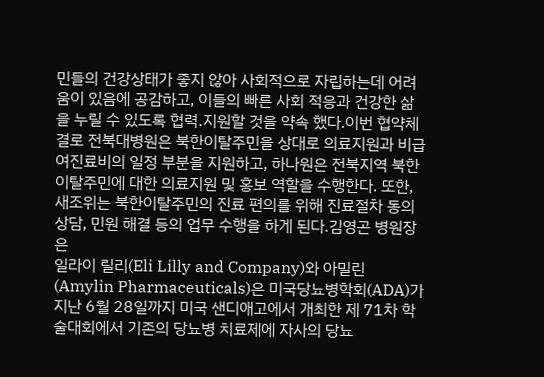민들의 건강상태가 좋지 않아 사회적으로 자립하는데 어려움이 있음에 공감하고, 이들의 빠른 사회 적응과 건강한 삶을 누릴 수 있도록 협력․지원할 것을 약속 했다.이번 협약체결로 전북대병원은 북한이탈주민을 상대로 의료지원과 비급여진료비의 일정 부분을 지원하고, 하나원은 전북지역 북한이탈주민에 대한 의료지원 및 홍보 역할을 수행한다. 또한, 새조위는 북한이탈주민의 진료 편의를 위해 진료절차 동의 상담, 민원 해결 등의 업무 수행을 하게 된다.김영곤 병원장은
일라이 릴리(Eli Lilly and Company)와 아밀린(Amylin Pharmaceuticals)은 미국당뇨병학회(ADA)가 지난 6월 28일까지 미국 샌디애고에서 개최한 제 71차 학술대회에서 기존의 당뇨병 치료제에 자사의 당뇨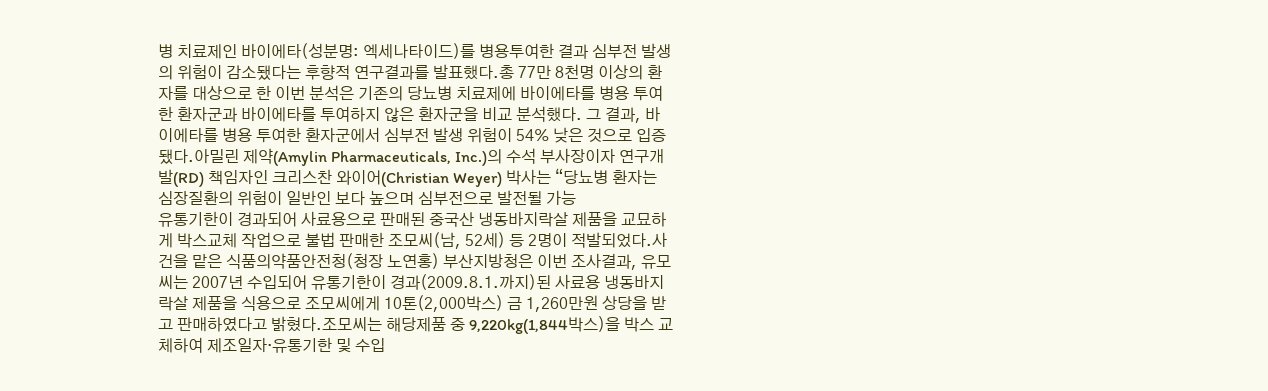병 치료제인 바이에타(성분명: 엑세나타이드)를 병용투여한 결과 심부전 발생의 위험이 감소됐다는 후향적 연구결과를 발표했다.총 77만 8천명 이상의 환자를 대상으로 한 이번 분석은 기존의 당뇨병 치료제에 바이에타를 병용 투여한 환자군과 바이에타를 투여하지 않은 환자군을 비교 분석했다. 그 결과, 바이에타를 병용 투여한 환자군에서 심부전 발생 위험이 54% 낮은 것으로 입증됐다.아밀린 제약(Amylin Pharmaceuticals, Inc.)의 수석 부사장이자 연구개발(RD) 책임자인 크리스찬 와이어(Christian Weyer) 박사는 “당뇨병 환자는 심장질환의 위험이 일반인 보다 높으며 심부전으로 발전될 가능
유통기한이 경과되어 사료용으로 판매된 중국산 냉동바지락살 제품을 교묘하게 박스교체 작업으로 불법 판매한 조모씨(남, 52세) 등 2명이 적발되었다.사건을 맡은 식품의약품안전청(청장 노연홍) 부산지방청은 이번 조사결과, 유모씨는 2007년 수입되어 유통기한이 경과(2009.8.1.까지)된 사료용 냉동바지락살 제품을 식용으로 조모씨에게 10톤(2,000박스) 금 1,260만원 상당을 받고 판매하였다고 밝혔다.조모씨는 해당제품 중 9,220kg(1,844박스)을 박스 교체하여 제조일자·유통기한 및 수입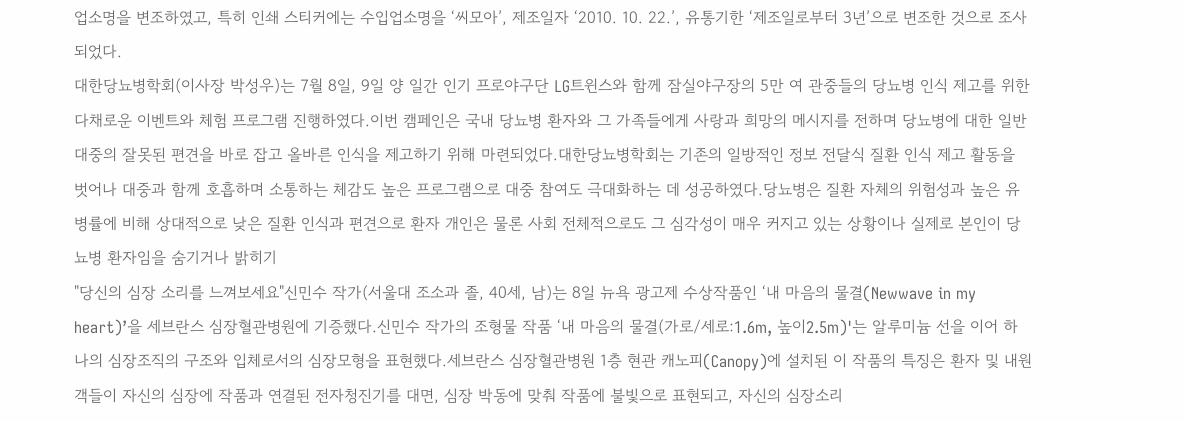업소명을 변조하였고, 특히 인쇄 스티커에는 수입업소명을 ‘씨모아’, 제조일자 ‘2010. 10. 22.’, 유통기한 ‘제조일로부터 3년’으로 변조한 것으로 조사되었다.
대한당뇨병학회(이사장 박성우)는 7월 8일, 9일 양 일간 인기 프로야구단 LG트윈스와 함께 잠실야구장의 5만 여 관중들의 당뇨병 인식 제고를 위한 다채로운 이벤트와 체험 프로그램 진행하였다.이번 캠페인은 국내 당뇨병 환자와 그 가족들에게 사랑과 희망의 메시지를 전하며 당뇨병에 대한 일반 대중의 잘못된 편견을 바로 잡고 올바른 인식을 제고하기 위해 마련되었다.대한당뇨병학회는 기존의 일방적인 정보 전달식 질환 인식 제고 활동을 벗어나 대중과 함께 호흡하며 소통하는 체감도 높은 프로그램으로 대중 참여도 극대화하는 데 성공하였다.당뇨병은 질환 자체의 위험성과 높은 유병률에 비해 상대적으로 낮은 질환 인식과 편견으로 환자 개인은 물론 사회 전체적으로도 그 심각성이 매우 커지고 있는 상황이나 실제로 본인이 당뇨병 환자임을 숨기거나 밝히기
"당신의 심장 소리를 느껴보세요"신민수 작가(서울대 조소과 졸, 40세, 남)는 8일 뉴욕 광고제 수상작품인 ‘내 마음의 물결(Newwave in my heart)’을 세브란스 심장혈관병원에 기증했다.신민수 작가의 조형물 작품 ‘내 마음의 물결(가로/세로:1.6m, 높이2.5m)'는 알루미늄 선을 이어 하나의 심장조직의 구조와 입체로서의 심장모형을 표현했다.세브란스 심장혈관병원 1층 현관 캐노피(Canopy)에 설치된 이 작품의 특징은 환자 및 내원객들이 자신의 심장에 작품과 연결된 전자청진기를 대면, 심장 박동에 맞춰 작품에 불빛으로 표현되고, 자신의 심장소리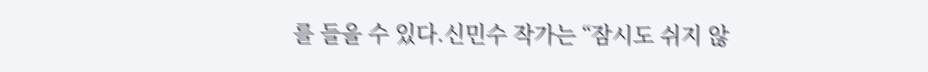를 들을 수 있다.신민수 작가는 “잠시도 쉬지 않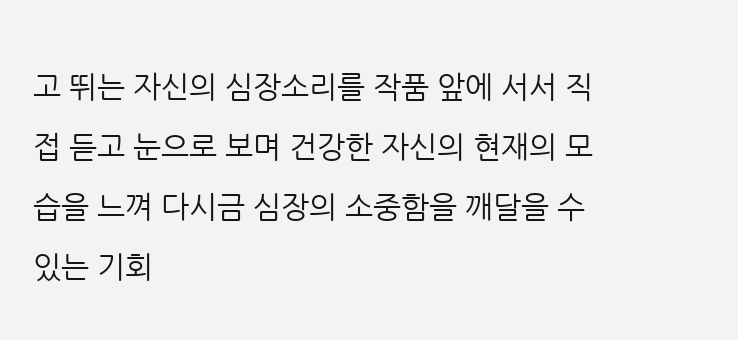고 뛰는 자신의 심장소리를 작품 앞에 서서 직접 듣고 눈으로 보며 건강한 자신의 현재의 모습을 느껴 다시금 심장의 소중함을 깨달을 수 있는 기회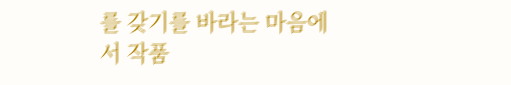를 갖기를 바라는 마음에서 작품